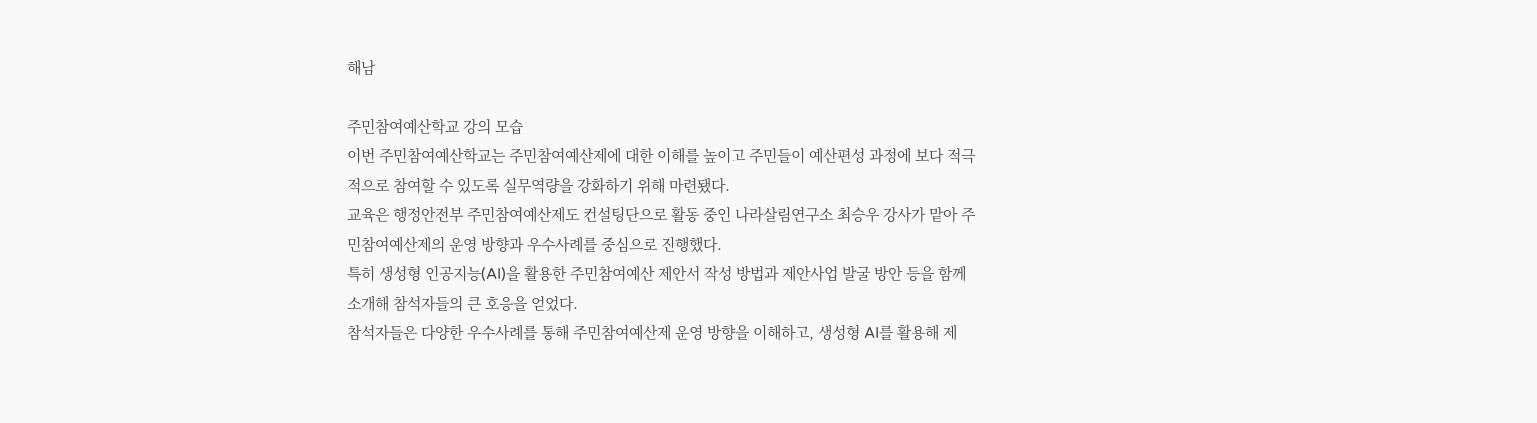해남

주민참여예산학교 강의 모습
이번 주민참여예산학교는 주민참여예산제에 대한 이해를 높이고 주민들이 예산편성 과정에 보다 적극적으로 참여할 수 있도록 실무역량을 강화하기 위해 마련됐다.
교육은 행정안전부 주민참여예산제도 컨설팅단으로 활동 중인 나라살림연구소 최승우 강사가 맡아 주민참여예산제의 운영 방향과 우수사례를 중심으로 진행했다.
특히 생성형 인공지능(AI)을 활용한 주민참여예산 제안서 작성 방법과 제안사업 발굴 방안 등을 함께 소개해 참석자들의 큰 호응을 얻었다.
참석자들은 다양한 우수사례를 통해 주민참여예산제 운영 방향을 이해하고, 생성형 AI를 활용해 제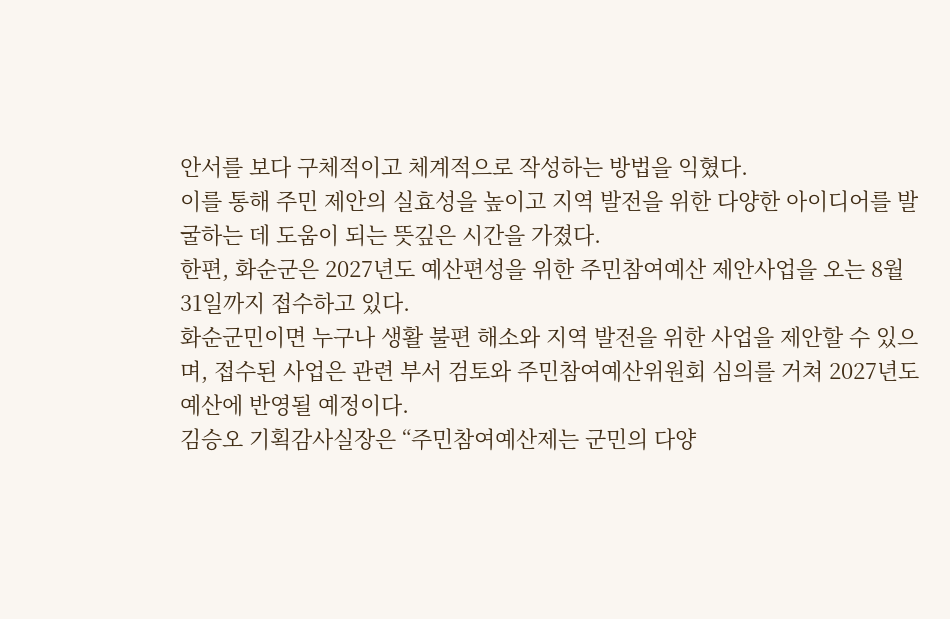안서를 보다 구체적이고 체계적으로 작성하는 방법을 익혔다.
이를 통해 주민 제안의 실효성을 높이고 지역 발전을 위한 다양한 아이디어를 발굴하는 데 도움이 되는 뜻깊은 시간을 가졌다.
한편, 화순군은 2027년도 예산편성을 위한 주민참여예산 제안사업을 오는 8월 31일까지 접수하고 있다.
화순군민이면 누구나 생활 불편 해소와 지역 발전을 위한 사업을 제안할 수 있으며, 접수된 사업은 관련 부서 검토와 주민참여예산위원회 심의를 거쳐 2027년도 예산에 반영될 예정이다.
김승오 기획감사실장은 “주민참여예산제는 군민의 다양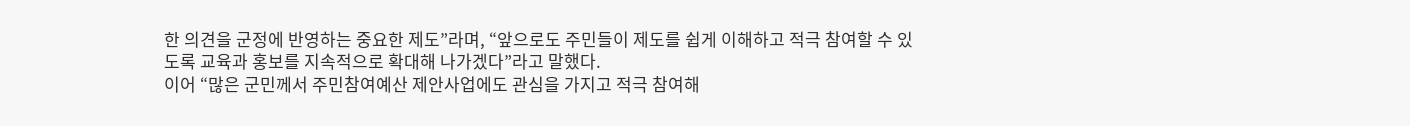한 의견을 군정에 반영하는 중요한 제도”라며, “앞으로도 주민들이 제도를 쉽게 이해하고 적극 참여할 수 있도록 교육과 홍보를 지속적으로 확대해 나가겠다”라고 말했다.
이어 “많은 군민께서 주민참여예산 제안사업에도 관심을 가지고 적극 참여해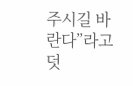주시길 바란다”라고 덧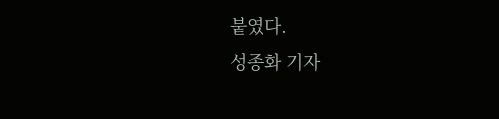붙였다.
성종화 기자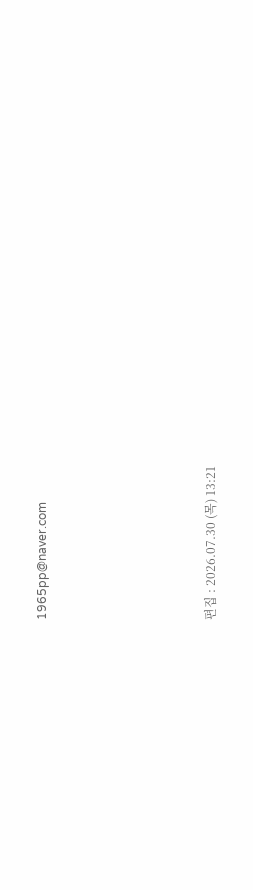1965pp@naver.com






편집 : 2026.07.30 (목) 13:21